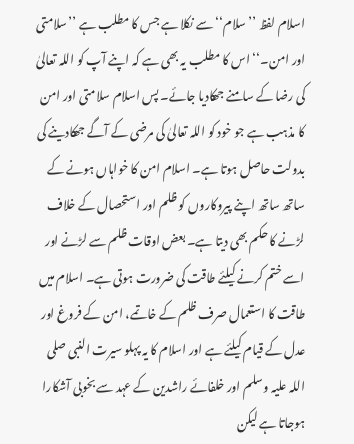اسلام لفظ ’’سلام‘‘ سے نکلا ہے جس کا مطلب ہے ’’سلامتی اور امن۔‘‘ اس کا مطلب یہ بھی ہے کہ اپنے آپ کو اللہ تعالیٰ کی رضا کے سامنے جھکادیا جائے۔ پس اسلام سلامتی اور امن کا مذہب ہے جو خود کو اللہ تعالیٰ کی مرضی کے آگے جھکادینے کی بدولت حاصل ہوتا ہے۔ اسلام امن کا خواہاں ہونے کے ساتھ ساتھ اپنے پیروکاروں کو ظلم اور استحصال کے خلاف لڑنے کا حکم بھی دیتا ہے۔ بعض اوقات ظلم سے لڑنے اور اسے ختم کرنے کیلئے طاقت کی ضرورت ہوتی ہے۔ اسلام میں طاقت کا استعمال صرف ظلم کے خاتمے، امن کے فروغ اور عدل کے قیام کیلئے ہے اور اسلام کا یہ پہلو سیرت النبی صلی اللہ علیہ وسلم اور خلفائے راشدین کے عہد سے بخوبی آشکارا ہوجاتا ہے لیکن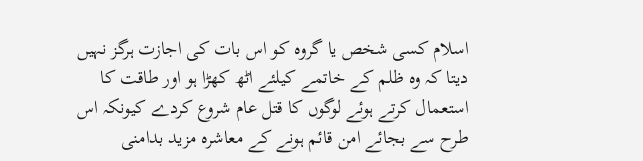اسلام کسی شخص یا گروہ کو اس بات کی اجازت ہرگز نہیں دیتا کہ وہ ظلم کے خاتمے کیلئے اٹھ کھڑا ہو اور طاقت کا استعمال کرتے ہوئے لوگوں کا قتل عام شروع کردے کیونکہ اس طرح سے بجائے امن قائم ہونے کے معاشرہ مزید بدامنی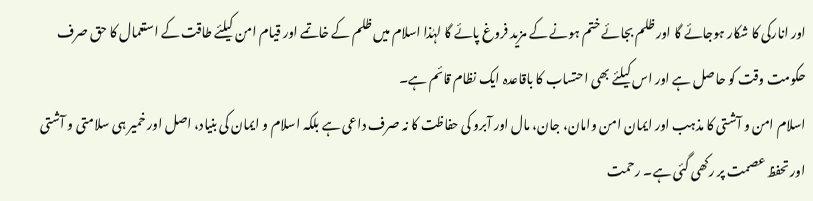اور انارکی کا شکار ہوجائے گا اور ظلم بجائے ختم ہونے کے مزید فروغ پائے گا لہٰذا اسلام میں ظلم کے خاتمے اور قیام امن کیلئے طاقت کے استعمال کا حق صرف حکومت وقت کو حاصل ہے اور اس کیلئے بھی احتساب کا باقاعدہ ایک نظام قائم ہے۔
اسلام امن و آشتی کا مذہب اور ایمان امن وامان، جان، مال اور آبرو کی حفاظت کا نہ صرف داعی ہے بلکہ اسلام و ایمان کی بنیاد، اصل اور خمیر ہی سلامتی و آشتی اور تحفظ عصمت پر رکھی گئی ہے۔ رحمت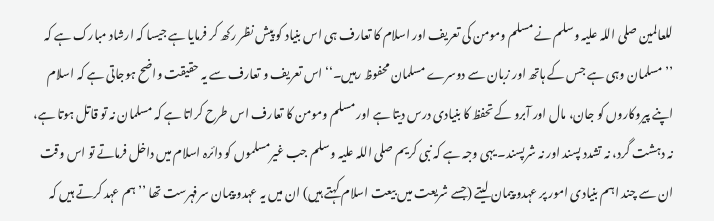للعالمین صلی اللہ علیہ وسلم نے مسلم ومومن کی تعریف اور اسلام کا تعارف ہی اس بنیاد کو پیش نظر رکھ کر فرمایا ہے جیسا کہ ارشاد مبارک ہے کہ ’’مسلمان وہی ہے جس کے ہاتھ اور زبان سے دوسرے مسلمان محفوظ رہیں۔‘‘ اس تعریف و تعارف سے یہ حقیقت واضح ہوجاتی ہے کہ اسلام اپنے پیروکاروں کو جان، مال اور آبرو کے تحفظ کا بنیادی درس دیتا ہے اور مسلم ومومن کا تعارف اس طرح کراتا ہے کہ مسلمان نہ تو قاتل ہوتا ہے، نہ دہشت گرد، نہ تشدد پسند اور نہ شرپسند۔ یہی وجہ ہے کہ نبی کریم صلی اللہ علیہ وسلم جب غیرمسلموں کو دائرہ اسلام میں داخل فرماتے تو اس وقت ان سے چند اہم بنیادی امور پر عہدو پیمان لیتے (جسے شریعت میں بیعت اسلام کہتے ہیں) ان میں یہ عہدو پیمان سرفہرست تھا ’’ہم عہد کرتے ہیں کہ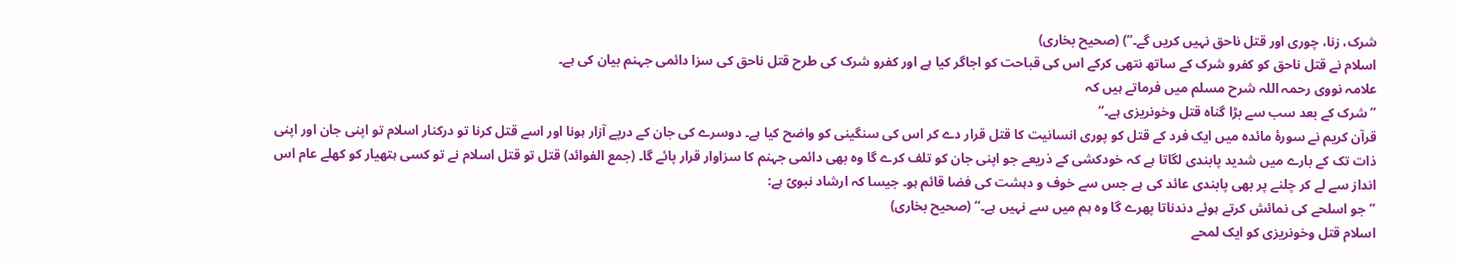شرک، زنا، چوری اور قتل ناحق نہیں کریں گے۔‘‘) (صحیح بخاری)
اسلام نے قتل ناحق کو کفرو شرک کے ساتھ نتھی کرکے اس کی قباحت کو اجاگر کیا ہے اور کفرو شرک کی طرح قتل ناحق کی سزا دائمی جہنم بیان کی ہے۔
علامہ نووی رحمہ اللہ شرح مسلم میں فرماتے ہیں کہ
’’شرک کے بعد سب سے بڑا گناہ قتل وخونریزی ہے۔‘‘
قرآن کریم نے سورۂ مائدہ میں ایک فرد کے قتل کو پوری انسانیت کا قتل قرار دے کر اس کی سنگینی کو واضح کیا ہے۔ دوسرے کی جان کے درپے آزار ہونا اور اسے قتل کرنا تو درکنار اسلام تو اپنی جان اور اپنی ذات تک کے بارے میں شدید پابندی لگاتا ہے کہ خودکشی کے ذریعے جو اپنی جان کو تلف کرے گا وہ بھی دائمی جہنم کا سزاوار قرار پائے گا۔ (جمع الفوائد) قتل تو قتل اسلام نے تو کسی ہتھیار کو کھلے عام اس انداز سے لے کر چلنے پر بھی پابندی عائد کی ہے جس سے خوف و دہشت کی فضا قائم ہو۔ جیسا کہ ارشاد نبویؐ ہے:
’’جو اسلحے کی نمائش کرتے ہوئے دندناتا پھرے گا وہ ہم میں سے نہیں ہے۔‘‘ (صحیح بخاری)
اسلام قتل وخونریزی کو ایک لمحے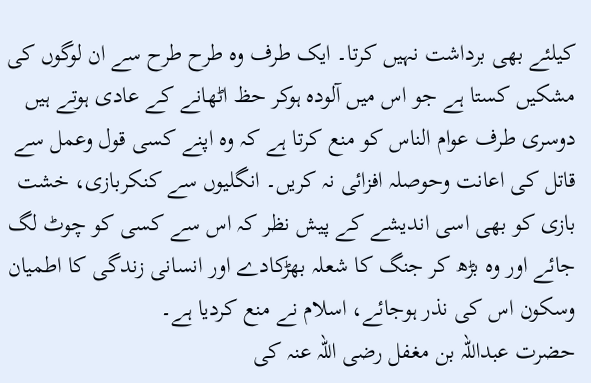کیلئے بھی برداشت نہیں کرتا۔ ایک طرف وہ طرح طرح سے ان لوگوں کی مشکیں کستا ہے جو اس میں آلودہ ہوکر حظ اٹھانے کے عادی ہوتے ہیں دوسری طرف عوام الناس کو منع کرتا ہے کہ وہ اپنے کسی قول وعمل سے قاتل کی اعانت وحوصلہ افزائی نہ کریں۔ انگلیوں سے کنکربازی، خشت بازی کو بھی اسی اندیشے کے پیش نظر کہ اس سے کسی کو چوٹ لگ جائے اور وہ بڑھ کر جنگ کا شعلہ بھڑکادے اور انسانی زندگی کا اطمیان وسکون اس کی نذر ہوجائے، اسلام نے منع کردیا ہے۔
حضرت عبداللہ بن مغفل رضی اللہ عنہ کی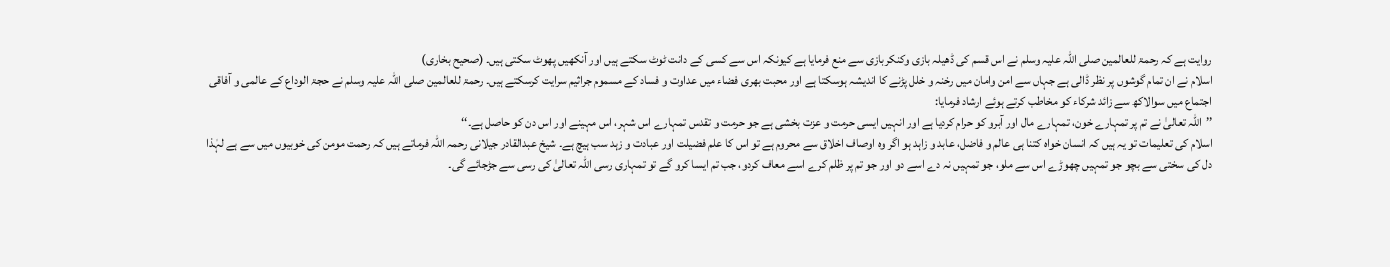روایت ہے کہ رحمۃ للعالمین صلی اللہ علیہ وسلم نے اس قسم کی ڈھیلہ بازی وکنکربازی سے منع فرمایا ہے کیونکہ اس سے کسی کے دانت ٹوٹ سکتے ہیں اور آنکھیں پھوٹ سکتی ہیں۔ (صحیح بخاری)
اسلام نے ان تمام گوشوں پر نظر ڈالی ہے جہاں سے امن وامان میں رخنہ و خلل پڑنے کا اندیشہ ہوسکتا ہے اور محبت بھری فضاء میں عداوت و فساد کے مسموم جراثیم سرایت کرسکتے ہیں۔ رحمۃ للعالمین صلی اللہ علیہ وسلم نے حجۃ الوداع کے عالمی و آفاقی اجتماع میں سوالاکھ سے زائد شرکاء کو مخاطب کرتے ہوئے ارشاد فرمایا:
’’اللہ تعالیٰ نے تم پر تمہارے خون، تمہارے مال اور آبرو کو حرام کردیا ہے اور انہیں ایسی حرمت و عزت بخشی ہے جو حرمت و تقدس تمہارے اس شہر، اس مہینے اور اس دن کو حاصل ہے۔‘‘
اسلام کی تعلیمات تو یہ ہیں کہ انسان خواہ کتنا ہی عالم و فاضل، عابد و زاہد ہو اگر وہ اوصاف اخلاق سے محروم ہے تو اس کا علم فضیلت اور عبادت و زہد سب ہیچ ہے۔ شیخ عبدالقادر جیلانی رحمہ اللہ فرماتے ہیں کہ رحمت مومن کی خوبیوں میں سے ہے لہٰذا دل کی سختی سے بچو جو تمہیں چھوڑے اس سے ملو، جو تمہیں نہ دے اسے دو اور جو تم پر ظلم کرے اسے معاف کردو، جب تم ایسا کرو گے تو تمہاری رسی اللہ تعالیٰ کی رسی سے جڑجائے گی۔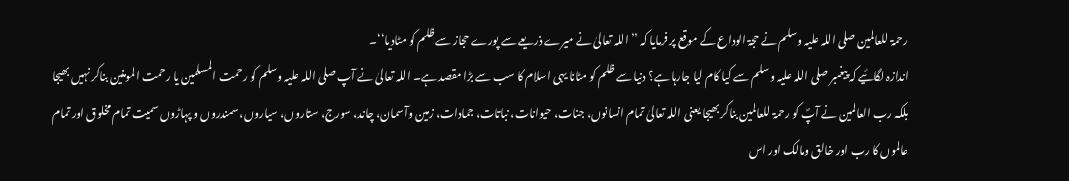رحمۃ للعالمین صلی اللہ علیہ وسلم نے حجۃ الوداع کے موقع پر فرمایا کہ ’’اللہ تعالیٰ نے میرے ذریعے سے پورے حجاز سے ظلم کو مٹادیا‘‘۔
اندازہ لگائیے کہ پیغمبر صلی اللہ علیہ وسلم سے کیا کام لیا جارہا ہے؟ دنیا سے ظلم کو مٹانا یہی اسلام کا سب سے بڑا مقصد ہے۔ اللہ تعالیٰ نے آپ صلی اللہ علیہ وسلم کو رحمت المسلمین یا رحمت المومنین بناکر نہیں بھیجا بلکہ رب العالمین نے آپؐ کو رحمۃ للعالمین بناکر بھیجا یعنی اللہ تعالیٰ تمام انسانوں، جنات، حیوانات، نباتات، جمادات، زمین وآسمان، چاند، سورج، ستاروں، سیاروں، سمندروں و پہاڑوں سمیت تمام مخلوق اور تمام عالموں کا رب اور خالق ومالک اور اس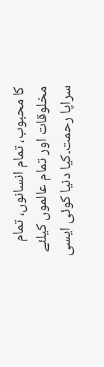کا محبوب، تمام انسانوں، تمام مخلوقات اور تمام عالموں کیلئے سراپا رحمت۔کیا دنیا کوئی ایسی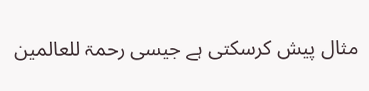مثال پیش کرسکتی ہے جیسی رحمۃ للعالمین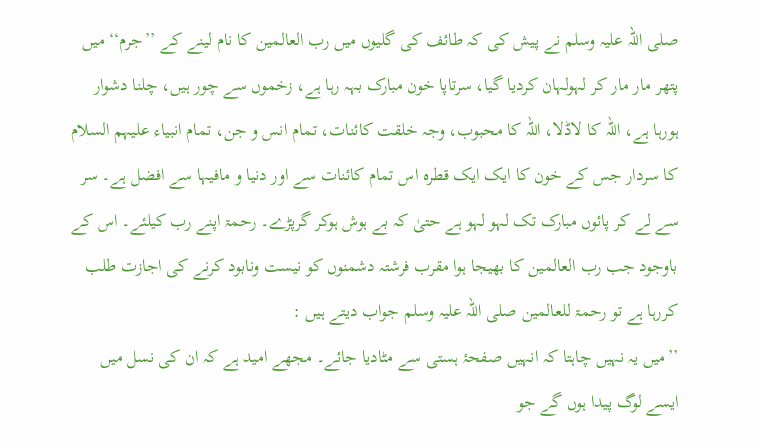صلی اللہ علیہ وسلم نے پیش کی کہ طائف کی گلیوں میں رب العالمین کا نام لینے کے ’’جرم‘‘ میں پتھر مار مار کر لہولہان کردیا گیا، سرتاپا خون مبارک بہہ رہا ہے، زخموں سے چور ہیں، چلنا دشوار ہورہا ہے، اللہ کا لاڈلا، اللہ کا محبوب، وجہ خلقت کائنات، تمام انس و جن، تمام انبیاء علیہم السلام کا سردار جس کے خون کا ایک ایک قطرہ اس تمام کائنات سے اور دنیا و مافیہا سے افضل ہے۔ سر سے لے کر پائوں مبارک تک لہو لہو ہے حتیٰ کہ بے ہوش ہوکر گرپڑے۔ رحمۃ اپنے رب کیلئے۔ اس کے باوجود جب رب العالمین کا بھیجا ہوا مقرب فرشتہ دشمنوں کو نیست ونابود کرنے کی اجازت طلب کررہا ہے تو رحمۃ للعالمین صلی اللہ علیہ وسلم جواب دیتے ہیں :
’’میں یہ نہیں چاہتا کہ انہیں صفحۂ ہستی سے مٹادیا جائے۔ مجھے امید ہے کہ ان کی نسل میں ایسے لوگ پیدا ہوں گے جو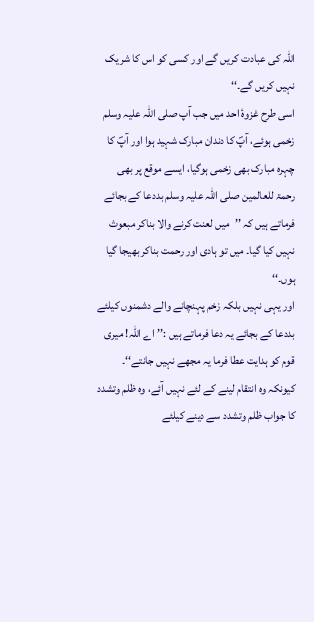اللہ کی عبادت کریں گے اور کسی کو اس کا شریک نہیں کریں گے۔‘‘
اسی طرح غزوۂ احد میں جب آپ صلی اللہ علیہ وسلم زخمی ہوئے، آپؐ کا دندان مبارک شہید ہوا اور آپؐ کا چہرہ مبارک بھی زخمی ہوگیا، ایسے موقع پر بھی رحمۃ للعالمین صلی اللہ علیہ وسلم بددعا کے بجائے فرماتے ہیں کہ ’’میں لعنت کرنے والا بناکر مبعوث نہیں کیا گیا۔ میں تو ہادی اور رحمت بناکر بھیجا گیا ہوں۔‘‘
اور یہی نہیں بلکہ زخم پہنچانے والے دشمنوں کیلئے بددعا کے بجائے یہ دعا فرماتے ہیں :’’اے اللہ! میری قوم کو ہدایت عطا فرما یہ مجھے نہیں جانتے‘‘۔
کیونکہ وہ انتقام لینے کے لئے نہیں آئے، وہ ظلم وتشدد کا جواب ظلم وتشدد سے دینے کیلئے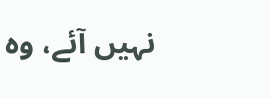نہیں آئے، وہ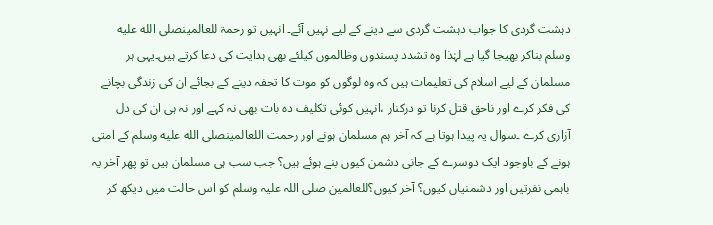دہشت گردی کا جواب دہشت گردی سے دینے کے لیے نہیں آئے۔ انہیں تو رحمۃ للعالمینصلى الله عليه وسلم بناکر بھیجا گیا ہے لہٰذا وہ تشدد پسندوں وظالموں کیلئے بھی ہدایت کی دعا کرتے ہیں۔یہی ہر مسلمان کے لیے اسلام کی تعلیمات ہیں کہ وہ لوگوں کو موت کا تحفہ دینے کے بجائے ان کی زندگی بچانے کی فکر کرے اور ناحق قتل کرنا تو درکنار ،انہیں کوئی تکلیف دہ بات بھی نہ کہے اور نہ ہی ان کی دل آزاری کرے ۔سوال یہ پیدا ہوتا ہے کہ آخر ہم مسلمان ہونے اور رحمت اللعالمینصلى الله عليه وسلم کے امتی ہونے کے باوجود ایک دوسرے کے جانی دشمن کیوں بنے ہوئے ہیں؟ جب سب ہی مسلمان ہیں تو پھر آخر یہ باہمی نفرتیں اور دشمنیاں کیوں؟ آخر کیوں؟للعالمین صلی اللہ علیہ وسلم کو اس حالت میں دیکھ کر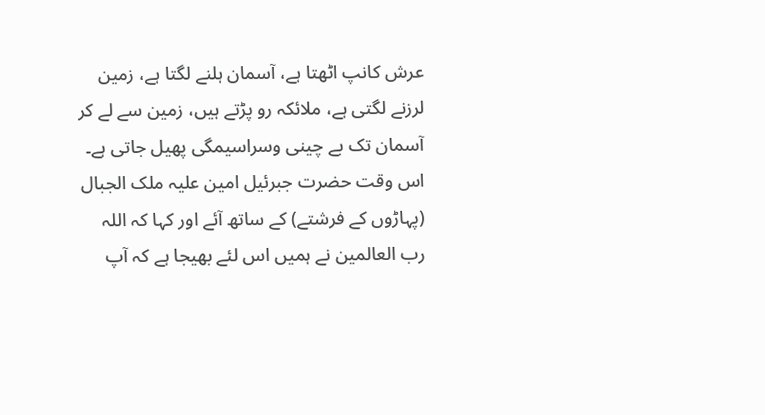عرش کانپ اٹھتا ہے، آسمان ہلنے لگتا ہے، زمین لرزنے لگتی ہے، ملائکہ رو پڑتے ہیں، زمین سے لے کر آسمان تک بے چینی وسراسیمگی پھیل جاتی ہے۔ اس وقت حضرت جبرئیل امین علیہ ملک الجبال (پہاڑوں کے فرشتے) کے ساتھ آئے اور کہا کہ اللہ رب العالمین نے ہمیں اس لئے بھیجا ہے کہ آپ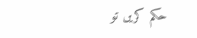حکم کریں تو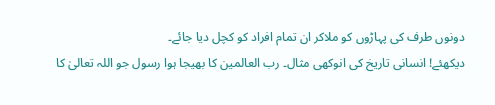دونوں طرف کی پہاڑوں کو ملاکر ان تمام افراد کو کچل دیا جائے۔
دیکھئے! انسانی تاریخ کی انوکھی مثال۔ رب العالمین کا بھیجا ہوا رسول جو اللہ تعالیٰ کا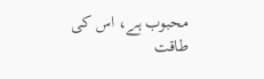محبوب ہے، اس کی طاقت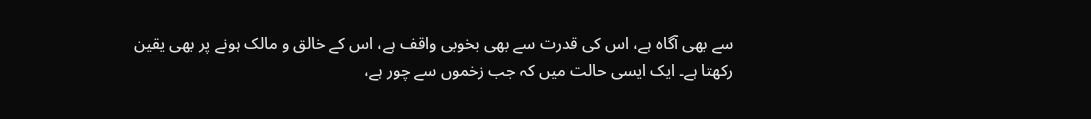سے بھی آگاہ ہے، اس کی قدرت سے بھی بخوبی واقف ہے، اس کے خالق و مالک ہونے پر بھی یقین رکھتا ہے۔ ایک ایسی حالت میں کہ جب زخموں سے چور ہے،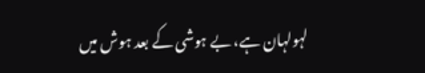لہولہان ہے، بے ہوشی کے بعد ہوش میں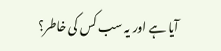آیا ہے اور یہ سب کس کی خاطر؟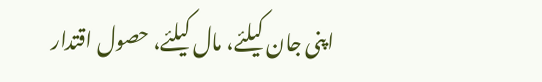اپنی جان کیلئے، مال کیلئے، حصول اقتدار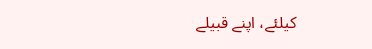کیلئے، اپنے قبیلے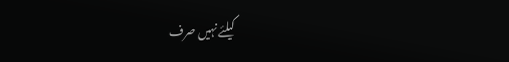کیلئے نہیں صرف